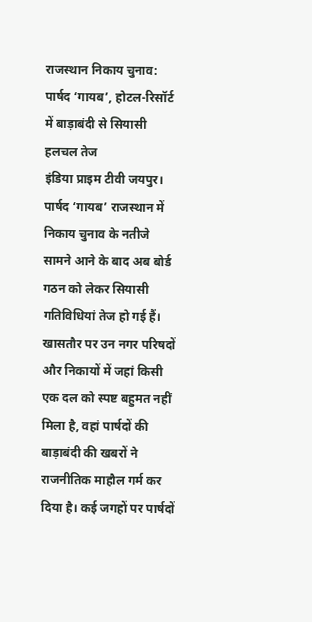राजस्थान निकाय चुनाव: पार्षद ‘गायब’, होटल-रिसॉर्ट में बाड़ाबंदी से सियासी हलचल तेज
इंडिया प्राइम टीवी जयपुर। पार्षद ‘गायब’ राजस्थान में निकाय चुनाव के नतीजे सामने आने के बाद अब बोर्ड गठन को लेकर सियासी गतिविधियां तेज हो गई हैं। खासतौर पर उन नगर परिषदों और निकायों में जहां किसी एक दल को स्पष्ट बहुमत नहीं मिला है, वहां पार्षदों की बाड़ाबंदी की खबरों ने राजनीतिक माहौल गर्म कर दिया है। कई जगहों पर पार्षदों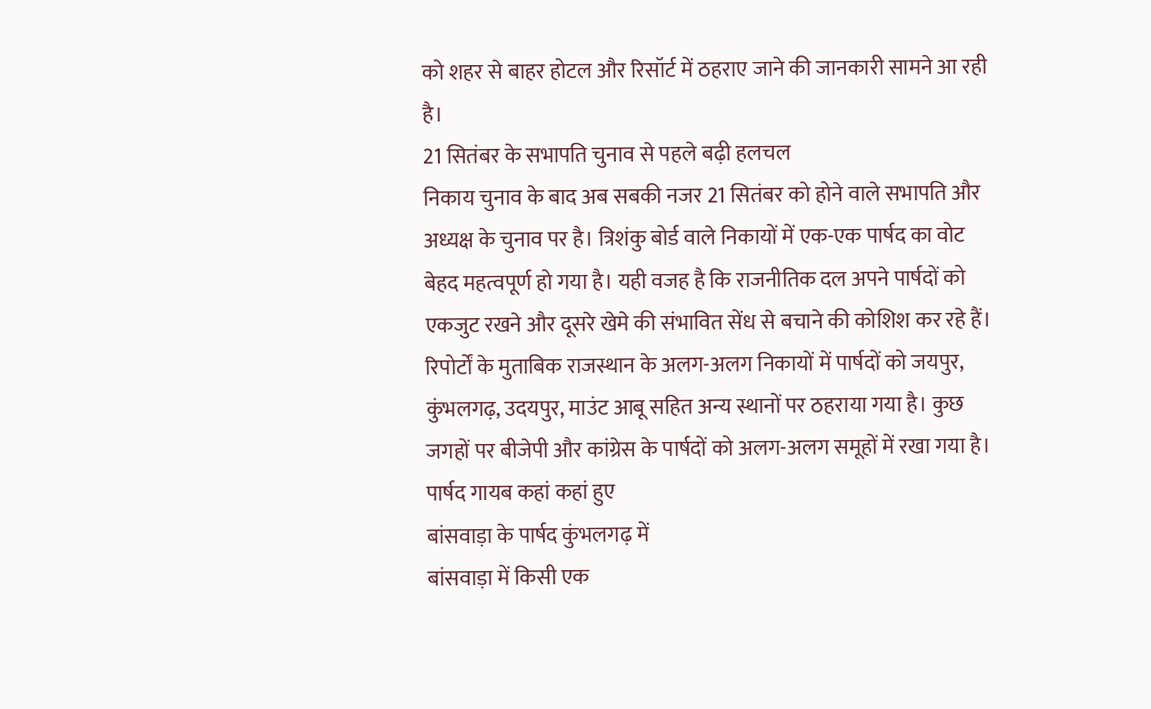को शहर से बाहर होटल और रिसॉर्ट में ठहराए जाने की जानकारी सामने आ रही है।
21 सितंबर के सभापति चुनाव से पहले बढ़ी हलचल
निकाय चुनाव के बाद अब सबकी नजर 21 सितंबर को होने वाले सभापति और अध्यक्ष के चुनाव पर है। त्रिशंकु बोर्ड वाले निकायों में एक-एक पार्षद का वोट बेहद महत्वपूर्ण हो गया है। यही वजह है कि राजनीतिक दल अपने पार्षदों को एकजुट रखने और दूसरे खेमे की संभावित सेंध से बचाने की कोशिश कर रहे हैं।
रिपोर्टों के मुताबिक राजस्थान के अलग-अलग निकायों में पार्षदों को जयपुर, कुंभलगढ़, उदयपुर, माउंट आबू सहित अन्य स्थानों पर ठहराया गया है। कुछ जगहों पर बीजेपी और कांग्रेस के पार्षदों को अलग-अलग समूहों में रखा गया है।
पार्षद गायब कहां कहां हुए
बांसवाड़ा के पार्षद कुंभलगढ़ में
बांसवाड़ा में किसी एक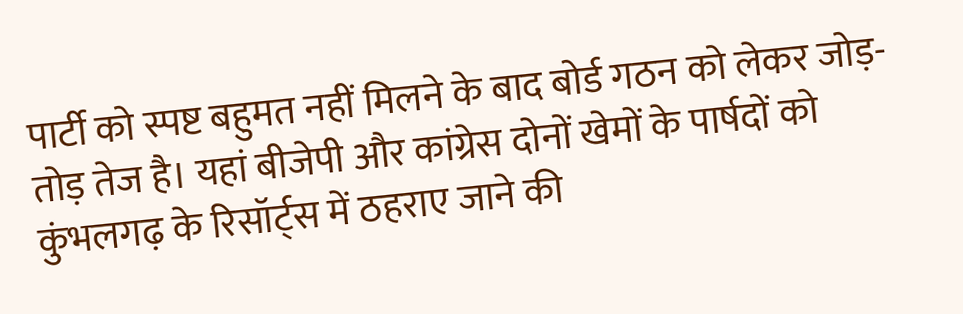पार्टी को स्पष्ट बहुमत नहीं मिलने के बाद बोर्ड गठन को लेकर जोड़-तोड़ तेज है। यहां बीजेपी और कांग्रेस दोनों खेमों के पार्षदों को कुंभलगढ़ के रिसॉर्ट्स में ठहराए जाने की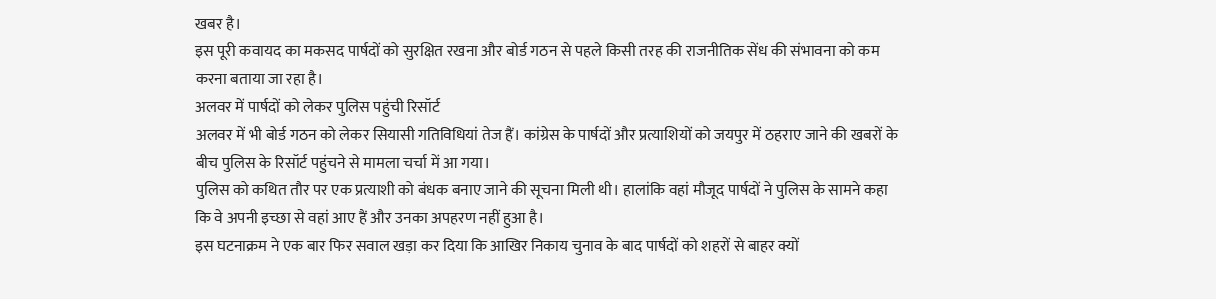खबर है।
इस पूरी कवायद का मकसद पार्षदों को सुरक्षित रखना और बोर्ड गठन से पहले किसी तरह की राजनीतिक सेंध की संभावना को कम करना बताया जा रहा है।
अलवर में पार्षदों को लेकर पुलिस पहुंची रिसॉर्ट
अलवर में भी बोर्ड गठन को लेकर सियासी गतिविधियां तेज हैं। कांग्रेस के पार्षदों और प्रत्याशियों को जयपुर में ठहराए जाने की खबरों के बीच पुलिस के रिसॉर्ट पहुंचने से मामला चर्चा में आ गया।
पुलिस को कथित तौर पर एक प्रत्याशी को बंधक बनाए जाने की सूचना मिली थी। हालांकि वहां मौजूद पार्षदों ने पुलिस के सामने कहा कि वे अपनी इच्छा से वहां आए हैं और उनका अपहरण नहीं हुआ है।
इस घटनाक्रम ने एक बार फिर सवाल खड़ा कर दिया कि आखिर निकाय चुनाव के बाद पार्षदों को शहरों से बाहर क्यों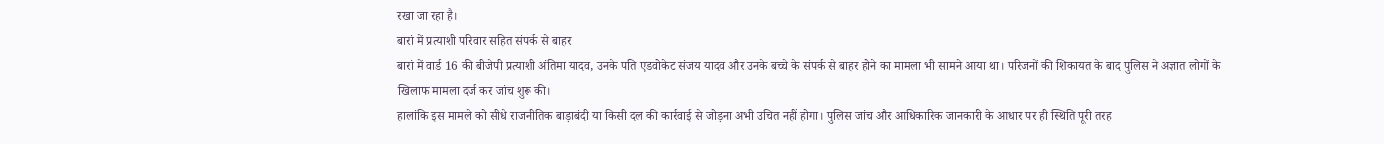रखा जा रहा है।
बारां में प्रत्याशी परिवार सहित संपर्क से बाहर
बारां में वार्ड 16 की बीजेपी प्रत्याशी अंतिमा यादव, उनके पति एडवोकेट संजय यादव और उनके बच्चे के संपर्क से बाहर होने का मामला भी सामने आया था। परिजनों की शिकायत के बाद पुलिस ने अज्ञात लोगों के खिलाफ मामला दर्ज कर जांच शुरू की।
हालांकि इस मामले को सीधे राजनीतिक बाड़ाबंदी या किसी दल की कार्रवाई से जोड़ना अभी उचित नहीं होगा। पुलिस जांच और आधिकारिक जानकारी के आधार पर ही स्थिति पूरी तरह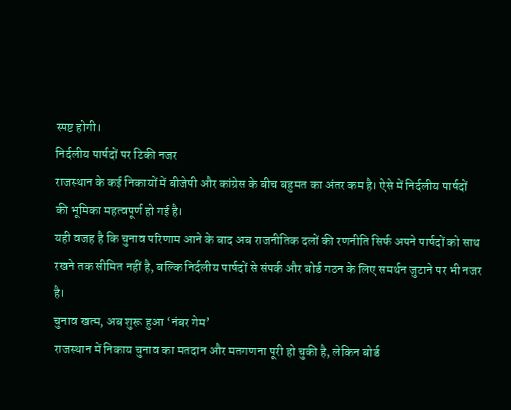स्पष्ट होगी।
निर्दलीय पार्षदों पर टिकी नजर
राजस्थान के कई निकायों में बीजेपी और कांग्रेस के बीच बहुमत का अंतर कम है। ऐसे में निर्दलीय पार्षदों की भूमिका महत्वपूर्ण हो गई है।
यही वजह है कि चुनाव परिणाम आने के बाद अब राजनीतिक दलों की रणनीति सिर्फ अपने पार्षदों को साथ रखने तक सीमित नहीं है, बल्कि निर्दलीय पार्षदों से संपर्क और बोर्ड गठन के लिए समर्थन जुटाने पर भी नजर है।
चुनाव खत्म, अब शुरू हुआ ‘नंबर गेम’
राजस्थान में निकाय चुनाव का मतदान और मतगणना पूरी हो चुकी है, लेकिन बोर्ड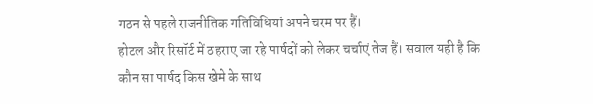गठन से पहले राजनीतिक गतिविधियां अपने चरम पर हैं।
होटल और रिसॉर्ट में ठहराए जा रहे पार्षदों को लेकर चर्चाएं तेज हैं। सवाल यही है कि कौन सा पार्षद किस खेमे के साथ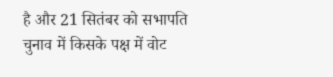है और 21 सितंबर को सभापति चुनाव में किसके पक्ष में वोट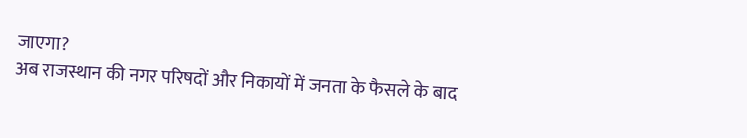जाएगा?
अब राजस्थान की नगर परिषदों और निकायों में जनता के फैसले के बाद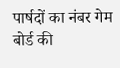पार्षदों का नंबर गेम बोर्ड की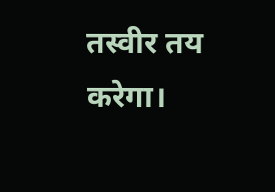तस्वीर तय करेगा।